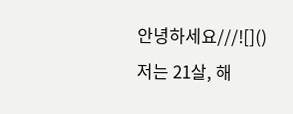안녕하세요///![]()
저는 21살, 해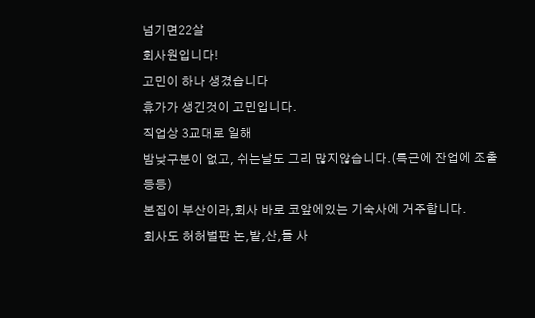넘기면22살
회사원입니다!
고민이 하나 생겼습니다
휴가가 생긴것이 고민입니다.
직업상 3교대로 일해
밤낮구분이 없고, 쉬는날도 그리 많지않습니다.(특근에 잔업에 조출등등)
본집이 부산이라,회사 바로 코앞에있는 기숙사에 거주합니다.
회사도 허허벌판 논,밭,산,들 사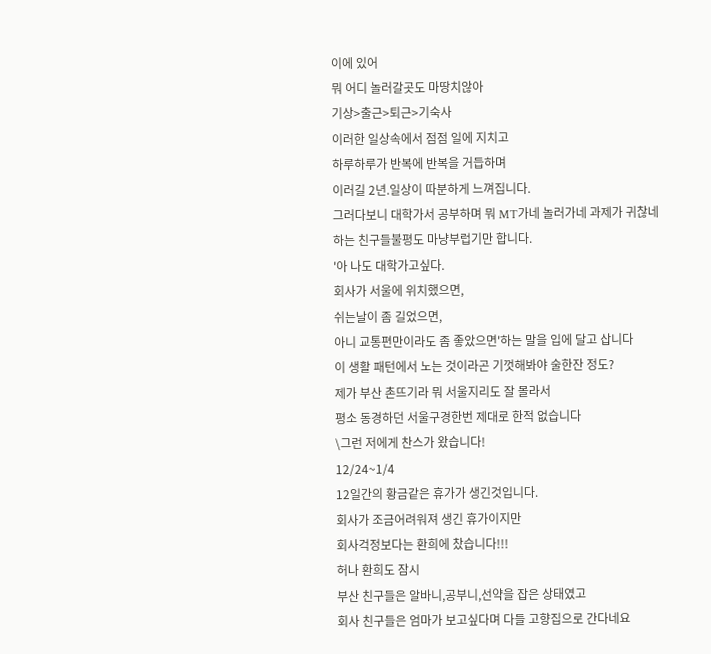이에 있어
뭐 어디 놀러갈곳도 마땅치않아
기상>출근>퇴근>기숙사
이러한 일상속에서 점점 일에 지치고
하루하루가 반복에 반복을 거듭하며
이러길 2년.일상이 따분하게 느껴집니다.
그러다보니 대학가서 공부하며 뭐 MT가네 놀러가네 과제가 귀찮네
하는 친구들불평도 마냥부럽기만 합니다.
'아 나도 대학가고싶다.
회사가 서울에 위치했으면,
쉬는날이 좀 길었으면,
아니 교통편만이라도 좀 좋았으면'하는 말을 입에 달고 삽니다
이 생활 패턴에서 노는 것이라곤 기껏해봐야 술한잔 정도?
제가 부산 촌뜨기라 뭐 서울지리도 잘 몰라서
평소 동경하던 서울구경한번 제대로 한적 없습니다
\그런 저에게 찬스가 왔습니다!
12/24~1/4
12일간의 황금같은 휴가가 생긴것입니다.
회사가 조금어려워져 생긴 휴가이지만
회사걱정보다는 환희에 찼습니다!!!
허나 환희도 잠시
부산 친구들은 알바니,공부니,선약을 잡은 상태였고
회사 친구들은 엄마가 보고싶다며 다들 고향집으로 간다네요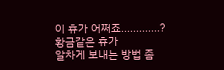이 휴가 어쩌죠.............?
황금같은 휴가
알차게 보내는 방법 좀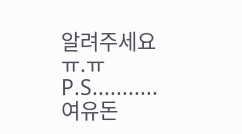알려주세요 ㅠ.ㅠ
P.S...........여유돈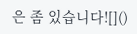은 좀 있습니다![]()